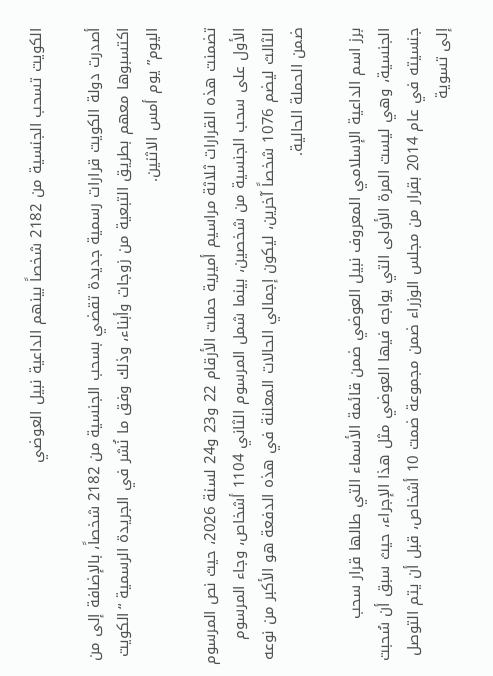الكويت تسحب الجنسية من 2182 شخصاً بينهم الداعية نبيل العوضي

أصدرت دولة الكويت قرارات رسمية جديدة تقضي بسحب الجنسية من 2182 شخصاً، بالإضافة إلى من اكتسبوها معهم بطريق التبعية من زوجات وأبناء، وذلك وفق ما نُشر في الجريدة الرسمية “الكويت اليوم” يوم أمس الاثنين.

تضمنت هذه القرارات ثلاثة مراسيم أميرية حملت الأرقام 22 و23 و24 لسنة 2026، حيث نص المرسوم الأول على سحب الجنسية من شخصين، بينما شمل المرسوم الثاني 1104 أشخاص، وجاء المرسوم الثالث ليضم 1076 شخصاً آخرين، ليكون إجمالي الحالات المعلنة في هذه الدفعة هو الأكبر من نوعه ضمن الحملة الحالية.

برز اسم الداعية الإسلامي المعروف نبيل العوضي ضمن قائمة الأسماء التي طالها قرار سحب الجنسية، وهي ليست المرة الأولى التي يواجه فيها العوضي مثل هذا الإجراء، حيث سبق أن سُحبت جنسيته في عام 2014 بقرار من مجلس الوزراء ضمن مجموعة ضمت 10 أشخاص، قبل أن يتم التوصل إلى تسوية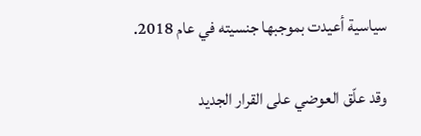سياسية أعيدت بموجبها جنسيته في عام 2018.

وقد علّق العوضي على القرار الجديد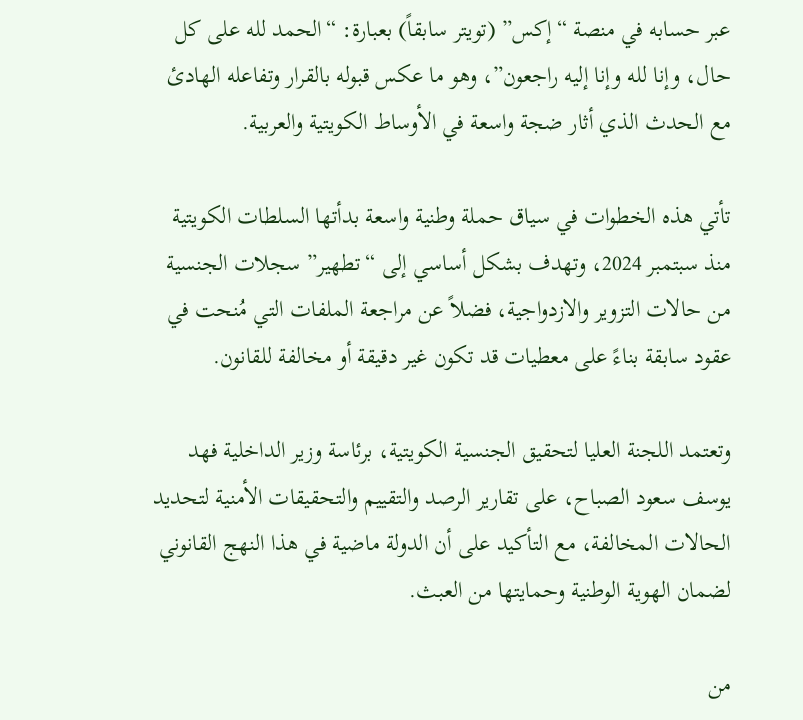عبر حسابه في منصة “إكس” (تويتر سابقاً) بعبارة: “الحمد لله على كل حال، وإنا لله وإنا إليه راجعون”، وهو ما عكس قبوله بالقرار وتفاعله الهادئ مع الحدث الذي أثار ضجة واسعة في الأوساط الكويتية والعربية.

تأتي هذه الخطوات في سياق حملة وطنية واسعة بدأتها السلطات الكويتية منذ سبتمبر 2024، وتهدف بشكل أساسي إلى “تطهير” سجلات الجنسية من حالات التزوير والازدواجية، فضلاً عن مراجعة الملفات التي مُنحت في عقود سابقة بناءً على معطيات قد تكون غير دقيقة أو مخالفة للقانون.

وتعتمد اللجنة العليا لتحقيق الجنسية الكويتية، برئاسة وزير الداخلية فهد يوسف سعود الصباح، على تقارير الرصد والتقييم والتحقيقات الأمنية لتحديد الحالات المخالفة، مع التأكيد على أن الدولة ماضية في هذا النهج القانوني لضمان الهوية الوطنية وحمايتها من العبث.

من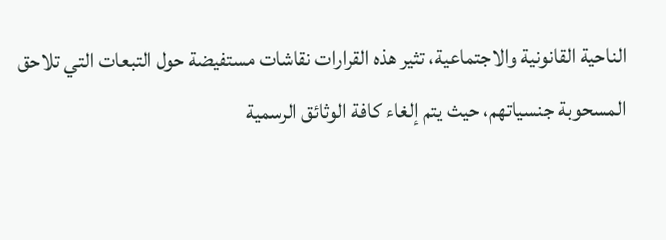الناحية القانونية والاجتماعية، تثير هذه القرارات نقاشات مستفيضة حول التبعات التي تلاحق المسحوبة جنسياتهم، حيث يتم إلغاء كافة الوثائق الرسمية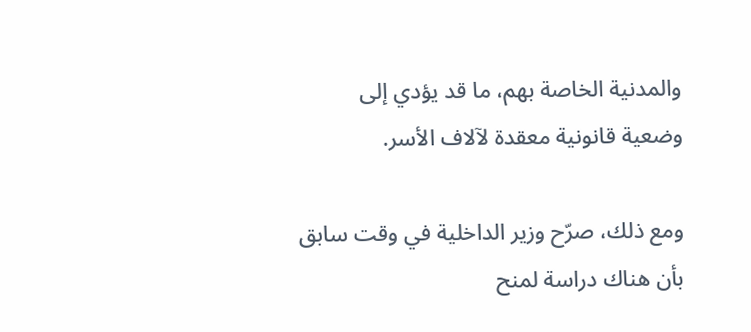والمدنية الخاصة بهم، ما قد يؤدي إلى وضعية قانونية معقدة لآلاف الأسر.

ومع ذلك، صرّح وزير الداخلية في وقت سابق بأن هناك دراسة لمنح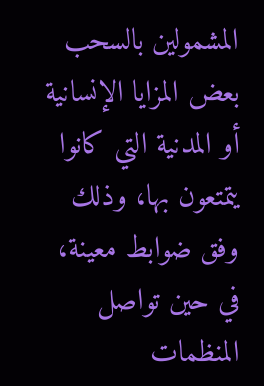المشمولين بالسحب بعض المزايا الإنسانية أو المدنية التي كانوا يتمتعون بها، وذلك وفق ضوابط معينة، في حين تواصل المنظمات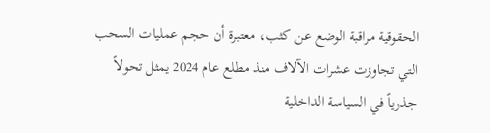الحقوقية مراقبة الوضع عن كثب، معتبرة أن حجم عمليات السحب التي تجاوزت عشرات الآلاف منذ مطلع عام 2024 يمثل تحولاً جذرياً في السياسة الداخلية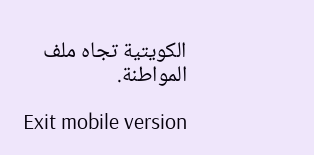الكويتية تجاه ملف المواطنة.

Exit mobile version